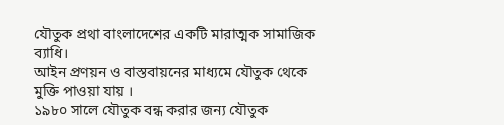যৌতুক প্রথা বাংলাদেশের একটি মারাত্মক সামাজিক ব্যাধি।
আইন প্রণয়ন ও বাস্তবায়নের মাধ্যমে যৌতুক থেকে মুক্তি পাওয়া যায় ।
১৯৮০ সালে যৌতুক বন্ধ করার জন্য যৌতুক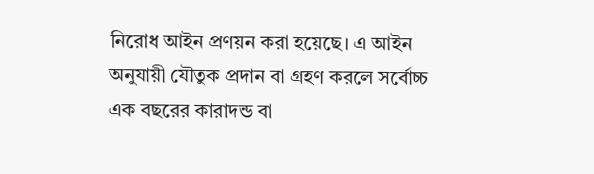নিরোধ আইন প্রণয়ন করা হয়েছে। এ আইন অনুযায়ী যৌতুক প্রদান বা গ্রহণ করলে সর্বোচ্চ এক বছরের কারাদন্ড বা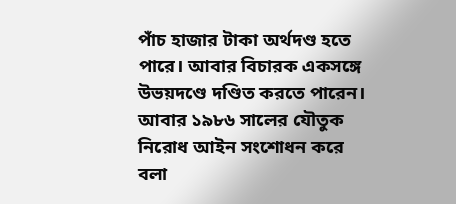পাঁচ হাজার টাকা অর্থদণ্ড হতে পারে। আবার বিচারক একসঙ্গে উভয়দণ্ডে দণ্ডিত করতে পারেন। আবার ১৯৮৬ সালের যৌতুক নিরোধ আইন সংশোধন করে বলা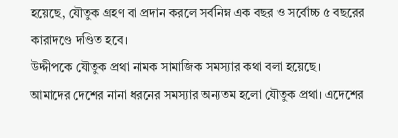হয়েছে, যৌতুক গ্রহণ বা প্রদান করলে সর্বনিম্ন এক বছর ও সর্বোচ্চ ৫ বছরের কারাদণ্ডে দণ্ডিত হবে।
উদ্দীপকে যৌতুক প্রথা নামক সামাজিক সমস্যার কথা বলা হয়েছে।
আমাদের দেশের নানা ধরনের সমস্যার অন্যতম হলো যৌতুক প্রথা। এদেশের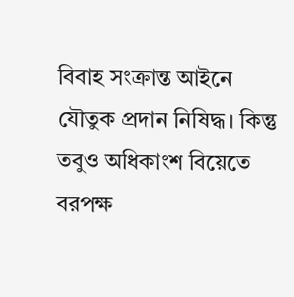বিবাহ সংক্রান্ত আইনে যৌতুক প্রদান নিষিদ্ধ। কিন্তু তবুও অধিকাংশ বিয়েতে বরপক্ষ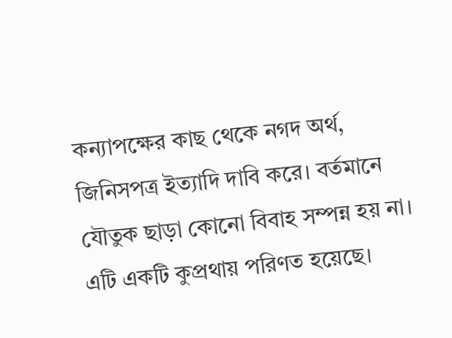কন্যাপক্ষের কাছ থেকে নগদ অর্থ, জিনিসপত্র ইত্যাদি দাবি করে। বর্তমানে যৌতুক ছাড়া কোনো বিবাহ সম্পন্ন হয় না। এটি একটি কুপ্রথায় পরিণত হয়েছে।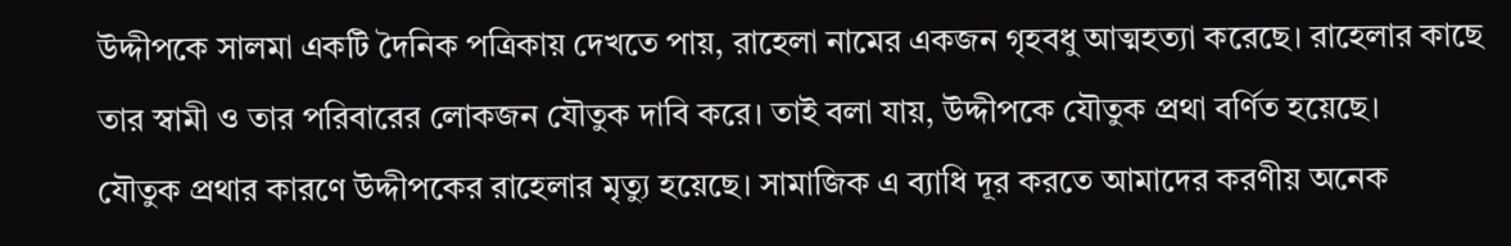উদ্দীপকে সালমা একটি দৈনিক পত্রিকায় দেখতে পায়, রাহেলা নামের একজন গৃহবধু আত্মহত্যা করেছে। রাহেলার কাছে তার স্বামী ও তার পরিবারের লোকজন যৌতুক দাবি করে। তাই বলা যায়, উদ্দীপকে যৌতুক প্রথা বর্ণিত হয়েছে।
যৌতুক প্রথার কারণে উদ্দীপকের রাহেলার মৃত্যু হয়েছে। সামাজিক এ ব্যাধি দূর করতে আমাদের করণীয় অনেক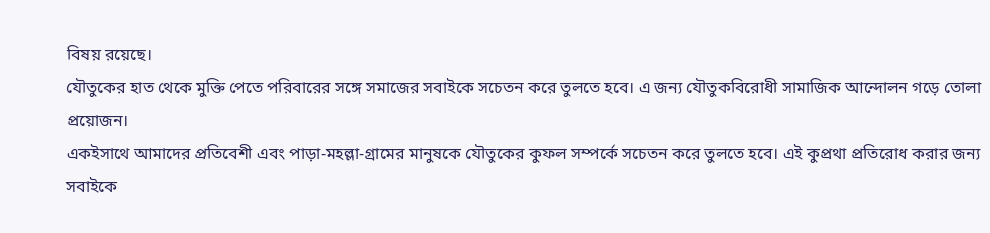বিষয় রয়েছে।
যৌতুকের হাত থেকে মুক্তি পেতে পরিবারের সঙ্গে সমাজের সবাইকে সচেতন করে তুলতে হবে। এ জন্য যৌতুকবিরোধী সামাজিক আন্দোলন গড়ে তোলা প্রয়োজন।
একইসাথে আমাদের প্রতিবেশী এবং পাড়া-মহল্লা-গ্রামের মানুষকে যৌতুকের কুফল সম্পর্কে সচেতন করে তুলতে হবে। এই কুপ্রথা প্রতিরোধ করার জন্য সবাইকে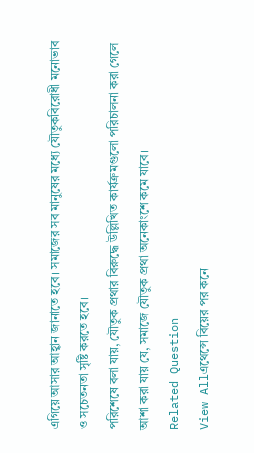এগিয়ে আসার আহ্বান জানাতে হবে। সমাজের সব মানুষের মধ্যে যৌতুকবিরোধী মনোভাব ও সচেতনতা সৃষ্টি করতে হবে।
পরিশেষে বলা যায়, যৌতুক প্রথার বিরুদ্ধে উল্লিখিত কার্যক্রমগুলো পরিচালনা করা গেলে আশা করা যায় যে, সমাজে যৌতুক প্রথা অনেকাংশে কমে যাবে।
Related Question
View Allএথেন্সে বিয়ের পর কনে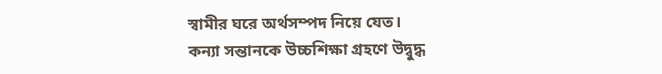স্বামীর ঘরে অর্থসম্পদ নিয়ে যেত।
কন্যা সন্তানকে উচ্চশিক্ষা গ্রহণে উদ্বুদ্ধ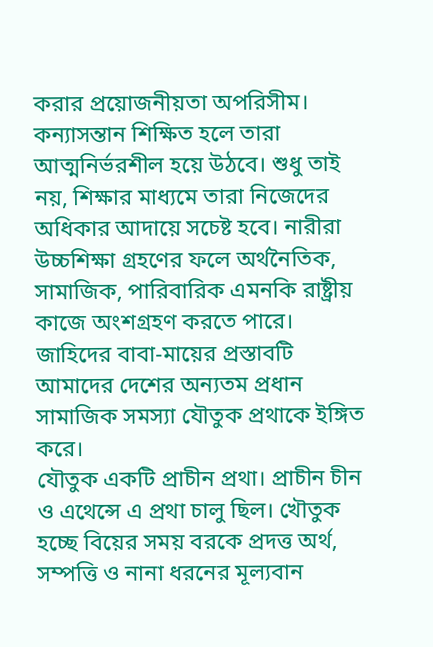করার প্রয়োজনীয়তা অপরিসীম। কন্যাসন্তান শিক্ষিত হলে তারা আত্মনির্ভরশীল হয়ে উঠবে। শুধু তাই নয়, শিক্ষার মাধ্যমে তারা নিজেদের অধিকার আদায়ে সচেষ্ট হবে। নারীরা উচ্চশিক্ষা গ্রহণের ফলে অর্থনৈতিক, সামাজিক, পারিবারিক এমনকি রাষ্ট্রীয় কাজে অংশগ্রহণ করতে পারে।
জাহিদের বাবা-মায়ের প্রস্তাবটি আমাদের দেশের অন্যতম প্রধান সামাজিক সমস্যা যৌতুক প্রথাকে ইঙ্গিত করে।
যৌতুক একটি প্রাচীন প্রথা। প্রাচীন চীন ও এথেন্সে এ প্রথা চালু ছিল। খৌতুক হচ্ছে বিয়ের সময় বরকে প্রদত্ত অর্থ, সম্পত্তি ও নানা ধরনের মূল্যবান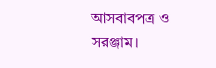আসবাবপত্র ও সরঞ্জাম।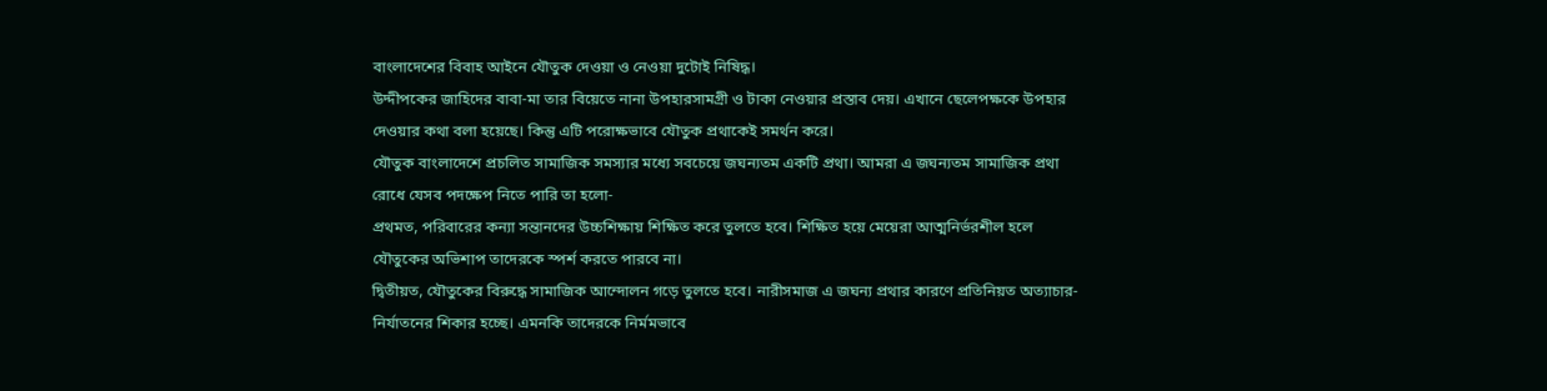বাংলাদেশের বিবাহ আইনে যৌতুক দেওয়া ও নেওয়া দুটোই নিষিদ্ধ।
উদ্দীপকের জাহিদের বাবা-মা তার বিয়েতে নানা উপহারসামগ্রী ও টাকা নেওয়ার প্রস্তাব দেয়। এখানে ছেলেপক্ষকে উপহার দেওয়ার কথা বলা হয়েছে। কিন্তু এটি পরোক্ষভাবে যৌতুক প্রথাকেই সমর্থন করে।
যৌতুক বাংলাদেশে প্রচলিত সামাজিক সমস্যার মধ্যে সবচেয়ে জঘন্যতম একটি প্রথা। আমরা এ জঘন্যতম সামাজিক প্রথা রোধে যেসব পদক্ষেপ নিতে পারি তা হলো-
প্রথমত, পরিবারের কন্যা সন্তানদের উচ্চশিক্ষায় শিক্ষিত করে তুলতে হবে। শিক্ষিত হয়ে মেয়েরা আত্মনির্ভরশীল হলে যৌতুকের অভিশাপ তাদেরকে স্পর্শ করতে পারবে না।
দ্বিতীয়ত, যৌতুকের বিরুদ্ধে সামাজিক আন্দোলন গড়ে তুলতে হবে। নারীসমাজ এ জঘন্য প্রথার কারণে প্রতিনিয়ত অত্যাচার-নির্যাতনের শিকার হচ্ছে। এমনকি তাদেরকে নির্মমভাবে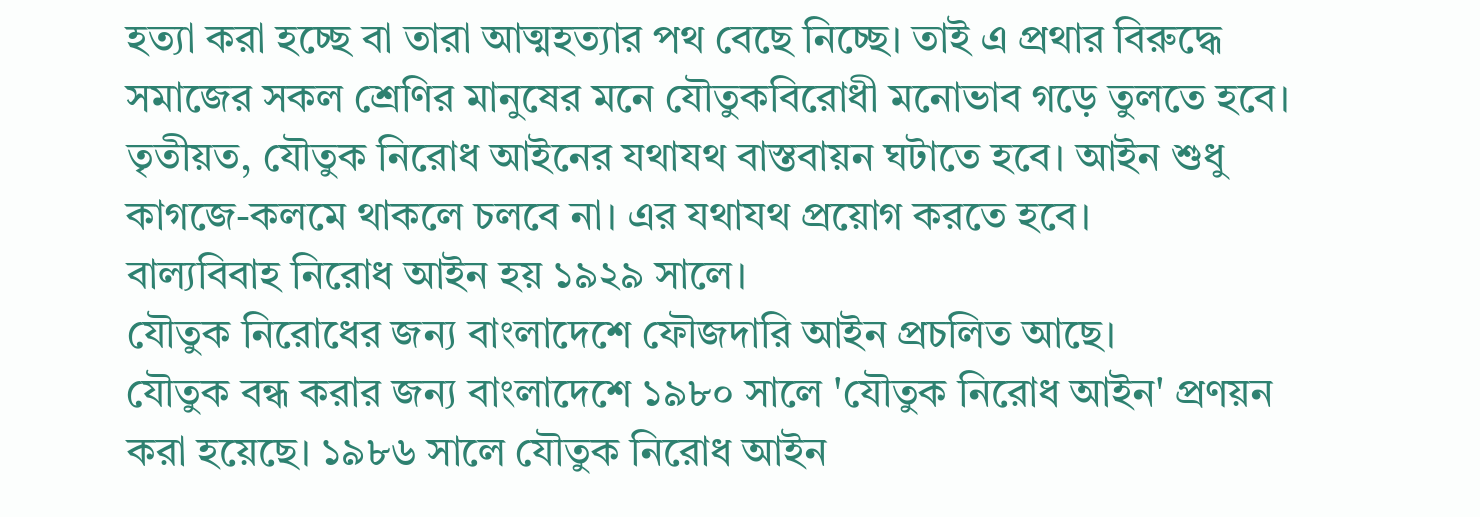হত্যা করা হচ্ছে বা তারা আত্মহত্যার পথ বেছে নিচ্ছে। তাই এ প্রথার বিরুদ্ধে সমাজের সকল শ্রেণির মানুষের মনে যৌতুকবিরোধী মনোভাব গড়ে তুলতে হবে।
তৃতীয়ত, যৌতুক নিরোধ আইনের যথাযথ বাস্তবায়ন ঘটাতে হবে। আইন শুধু কাগজে-কলমে থাকলে চলবে না। এর যথাযথ প্রয়োগ করতে হবে।
বাল্যবিবাহ নিরোধ আইন হয় ১৯২৯ সালে।
যৌতুক নিরোধের জন্য বাংলাদেশে ফৌজদারি আইন প্রচলিত আছে।
যৌতুক বন্ধ করার জন্য বাংলাদেশে ১৯৮০ সালে 'যৌতুক নিরোধ আইন' প্রণয়ন করা হয়েছে। ১৯৮৬ সালে যৌতুক নিরোধ আইন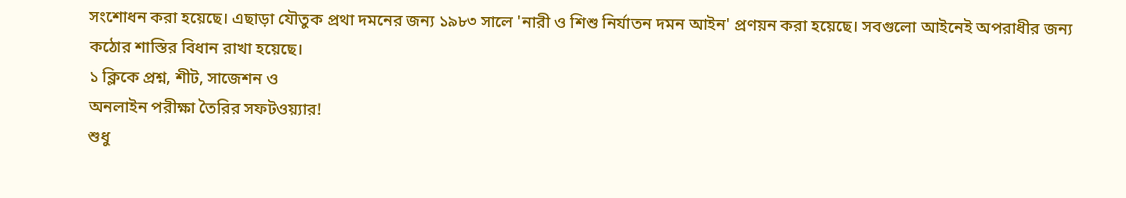সংশোধন করা হয়েছে। এছাড়া যৌতুক প্রথা দমনের জন্য ১৯৮৩ সালে 'নারী ও শিশু নির্যাতন দমন আইন' প্রণয়ন করা হয়েছে। সবগুলো আইনেই অপরাধীর জন্য কঠোর শাস্তির বিধান রাখা হয়েছে।
১ ক্লিকে প্রশ্ন, শীট, সাজেশন ও
অনলাইন পরীক্ষা তৈরির সফটওয়্যার!
শুধু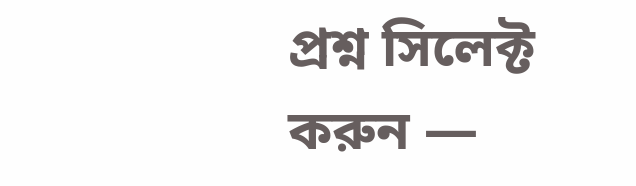প্রশ্ন সিলেক্ট করুন —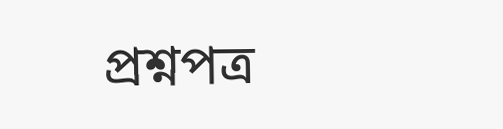প্রশ্নপত্র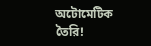অটোমেটিক তৈরি!